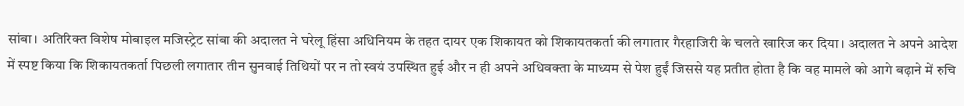सांबा। अतिरिक्त विशेष मोबाइल मजिस्ट्रेट सांबा की अदालत ने घरेलू हिंसा अधिनियम के तहत दायर एक शिकायत को शिकायतकर्ता की लगातार गैरहाजिरी के चलते खारिज कर दिया। अदालत ने अपने आदेश में स्पष्ट किया कि शिकायतकर्ता पिछली लगातार तीन सुनवाई तिथियों पर न तो स्वयं उपस्थित हुई और न ही अपने अधिवक्ता के माध्यम से पेश हुईं जिससे यह प्रतीत होता है कि वह मामले को आगे बढ़ाने में रुचि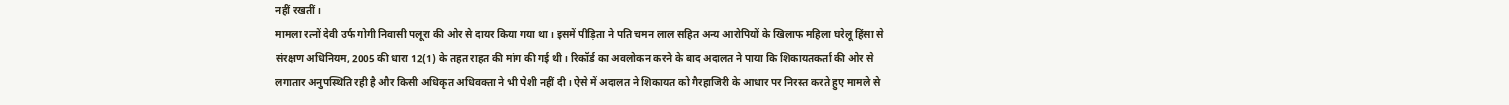नहीं रखतीं।
मामला रत्नों देवी उर्फ गोगी निवासी पलूरा की ओर से दायर किया गया था। इसमें पीड़िता ने पति चमन लाल सहित अन्य आरोपियों के खिलाफ महिला घरेलू हिंसा से संरक्षण अधिनियम, 2005 की धारा 12(1) के तहत राहत की मांग की गई थी। रिकॉर्ड का अवलोकन करने के बाद अदालत ने पाया कि शिकायतकर्ता की ओर से लगातार अनुपस्थिति रही है और किसी अधिकृत अधिवक्ता ने भी पेशी नहीं दी। ऐसे में अदालत ने शिकायत को गैरहाजिरी के आधार पर निरस्त करते हुए मामले से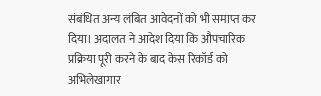संबंधित अन्य लंबित आवेदनों को भी समाप्त कर दिया। अदालत ने आदेश दिया कि औपचारिक प्रक्रिया पूरी करने के बाद केस रिकॉर्ड को अभिलेखागार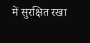में सुरक्षित रखा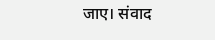जाए। संवाद